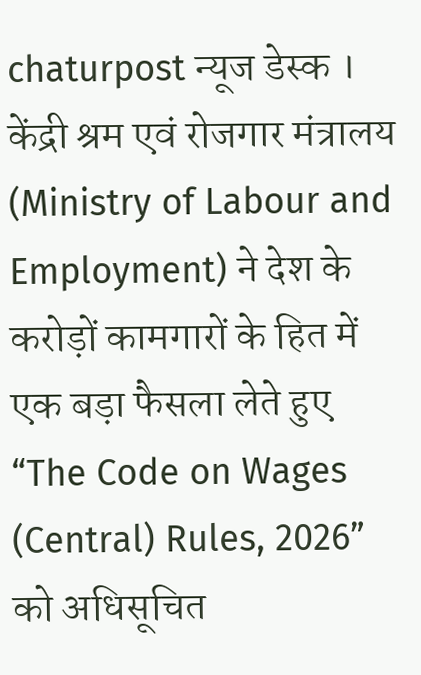chaturpost न्यूज डेस्क । केंद्री श्रम एवं रोजगार मंत्रालय (Ministry of Labour and Employment) ने देश के करोड़ों कामगारों के हित में एक बड़ा फैसला लेते हुए “The Code on Wages (Central) Rules, 2026” को अधिसूचित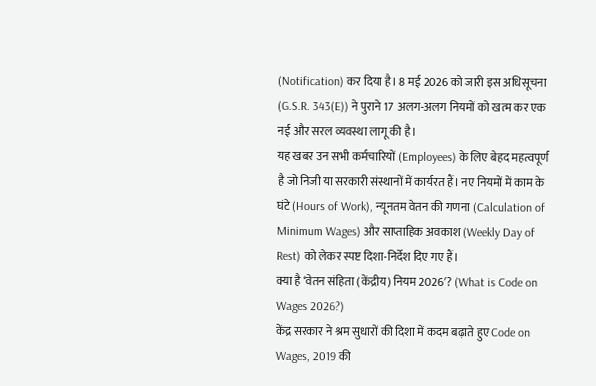(Notification) कर दिया है। 8 मई 2026 को जारी इस अधिसूचना (G.S.R. 343(E)) ने पुराने 17 अलग-अलग नियमों को खत्म कर एक नई और सरल व्यवस्था लागू की है।
यह खबर उन सभी कर्मचारियों (Employees) के लिए बेहद महत्वपूर्ण है जो निजी या सरकारी संस्थानों में कार्यरत हैं। नए नियमों में काम के घंटे (Hours of Work), न्यूनतम वेतन की गणना (Calculation of Minimum Wages) और साप्ताहिक अवकाश (Weekly Day of Rest) को लेकर स्पष्ट दिशा-निर्देश दिए गए हैं।
क्या है ‘वेतन संहिता (केंद्रीय) नियम 2026′? (What is Code on Wages 2026?)
केंद्र सरकार ने श्रम सुधारों की दिशा में कदम बढ़ाते हुए Code on Wages, 2019 की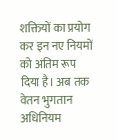शक्तियों का प्रयोग कर इन नए नियमों को अंतिम रूप दिया है। अब तक वेतन भुगतान अधिनियम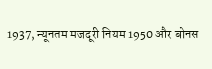1937, न्यूनतम मजदूरी नियम 1950 और बोनस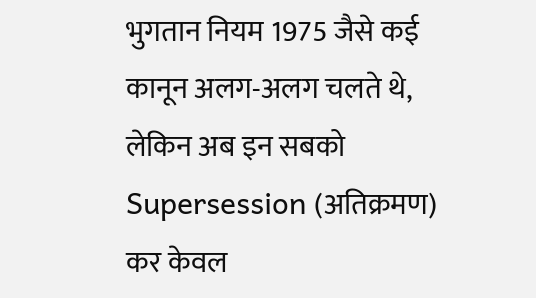भुगतान नियम 1975 जैसे कई कानून अलग-अलग चलते थे, लेकिन अब इन सबको Supersession (अतिक्रमण) कर केवल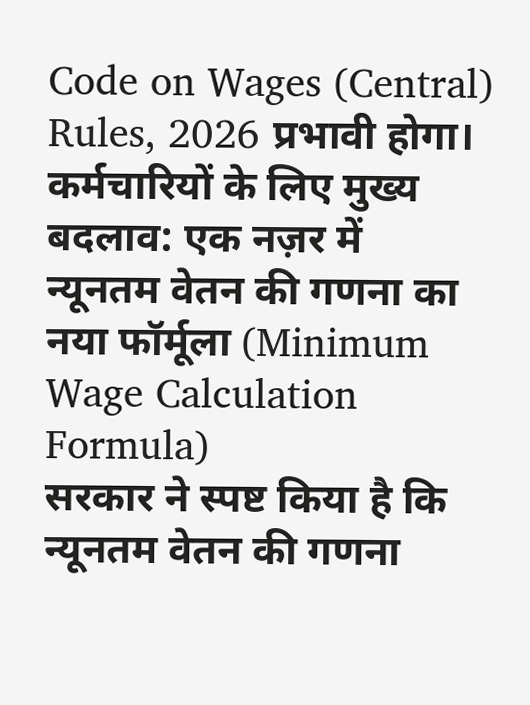Code on Wages (Central) Rules, 2026 प्रभावी होगा।
कर्मचारियों के लिए मुख्य बदलाव: एक नज़र में
न्यूनतम वेतन की गणना का नया फॉर्मूला (Minimum Wage Calculation Formula)
सरकार ने स्पष्ट किया है कि न्यूनतम वेतन की गणना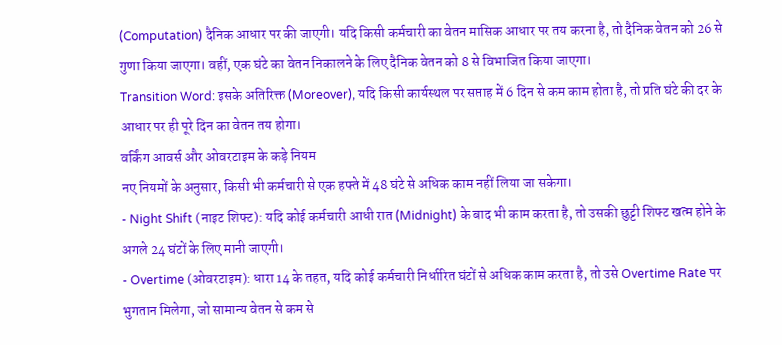(Computation) दैनिक आधार पर की जाएगी। यदि किसी कर्मचारी का वेतन मासिक आधार पर तय करना है, तो दैनिक वेतन को 26 से गुणा किया जाएगा। वहीं, एक घंटे का वेतन निकालने के लिए दैनिक वेतन को 8 से विभाजित किया जाएगा।
Transition Word: इसके अतिरिक्त (Moreover), यदि किसी कार्यस्थल पर सप्ताह में 6 दिन से कम काम होता है, तो प्रति घंटे की दर के आधार पर ही पूरे दिन का वेतन तय होगा।
वर्किंग आवर्स और ओवरटाइम के कड़े नियम
नए नियमों के अनुसार, किसी भी कर्मचारी से एक हफ्ते में 48 घंटे से अधिक काम नहीं लिया जा सकेगा।
- Night Shift (नाइट शिफ्ट): यदि कोई कर्मचारी आधी रात (Midnight) के बाद भी काम करता है, तो उसकी छुट्टी शिफ्ट खत्म होने के अगले 24 घंटों के लिए मानी जाएगी।
- Overtime (ओवरटाइम): धारा 14 के तहत, यदि कोई कर्मचारी निर्धारित घंटों से अधिक काम करता है, तो उसे Overtime Rate पर भुगतान मिलेगा, जो सामान्य वेतन से कम से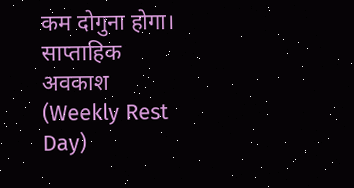कम दोगुना होगा।
साप्ताहिक अवकाश (Weekly Rest Day)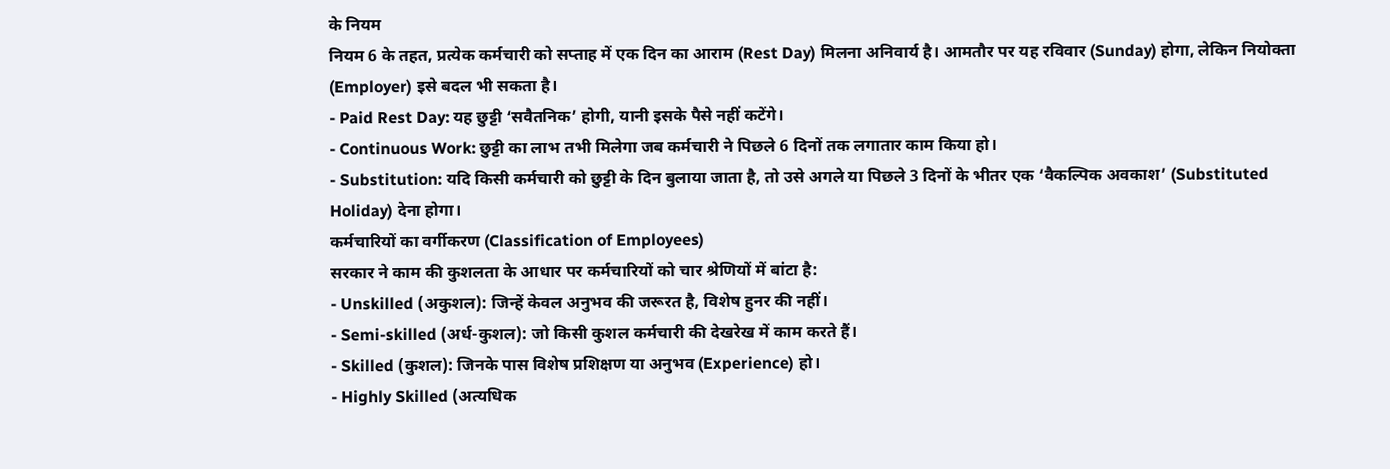के नियम
नियम 6 के तहत, प्रत्येक कर्मचारी को सप्ताह में एक दिन का आराम (Rest Day) मिलना अनिवार्य है। आमतौर पर यह रविवार (Sunday) होगा, लेकिन नियोक्ता (Employer) इसे बदल भी सकता है।
- Paid Rest Day: यह छुट्टी ‘सवैतनिक’ होगी, यानी इसके पैसे नहीं कटेंगे।
- Continuous Work: छुट्टी का लाभ तभी मिलेगा जब कर्मचारी ने पिछले 6 दिनों तक लगातार काम किया हो।
- Substitution: यदि किसी कर्मचारी को छुट्टी के दिन बुलाया जाता है, तो उसे अगले या पिछले 3 दिनों के भीतर एक ‘वैकल्पिक अवकाश’ (Substituted Holiday) देना होगा।
कर्मचारियों का वर्गीकरण (Classification of Employees)
सरकार ने काम की कुशलता के आधार पर कर्मचारियों को चार श्रेणियों में बांटा है:
- Unskilled (अकुशल): जिन्हें केवल अनुभव की जरूरत है, विशेष हुनर की नहीं।
- Semi-skilled (अर्ध-कुशल): जो किसी कुशल कर्मचारी की देखरेख में काम करते हैं।
- Skilled (कुशल): जिनके पास विशेष प्रशिक्षण या अनुभव (Experience) हो।
- Highly Skilled (अत्यधिक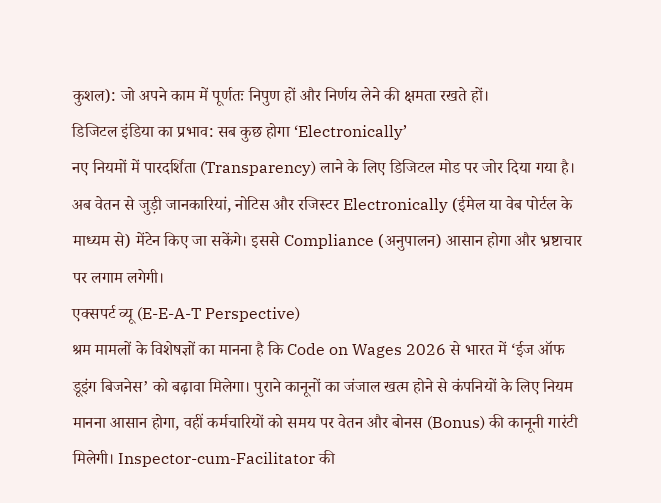कुशल): जो अपने काम में पूर्णतः निपुण हों और निर्णय लेने की क्षमता रखते हों।
डिजिटल इंडिया का प्रभाव: सब कुछ होगा ‘Electronically’
नए नियमों में पारदर्शिता (Transparency) लाने के लिए डिजिटल मोड पर जोर दिया गया है। अब वेतन से जुड़ी जानकारियां, नोटिस और रजिस्टर Electronically (ईमेल या वेब पोर्टल के माध्यम से) मेंटेन किए जा सकेंगे। इससे Compliance (अनुपालन) आसान होगा और भ्रष्टाचार पर लगाम लगेगी।
एक्सपर्ट व्यू (E-E-A-T Perspective)
श्रम मामलों के विशेषज्ञों का मानना है कि Code on Wages 2026 से भारत में ‘ईज ऑफ डूइंग बिजनेस’ को बढ़ावा मिलेगा। पुराने कानूनों का जंजाल खत्म होने से कंपनियों के लिए नियम मानना आसान होगा, वहीं कर्मचारियों को समय पर वेतन और बोनस (Bonus) की कानूनी गारंटी मिलेगी। Inspector-cum-Facilitator की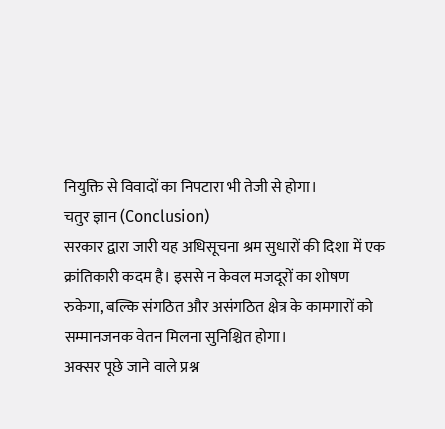नियुक्ति से विवादों का निपटारा भी तेजी से होगा।
चतुर ज्ञान (Conclusion)
सरकार द्वारा जारी यह अधिसूचना श्रम सुधारों की दिशा में एक क्रांतिकारी कदम है। इससे न केवल मजदूरों का शोषण रुकेगा, बल्कि संगठित और असंगठित क्षेत्र के कामगारों को सम्मानजनक वेतन मिलना सुनिश्चित होगा।
अक्सर पूछे जाने वाले प्रश्न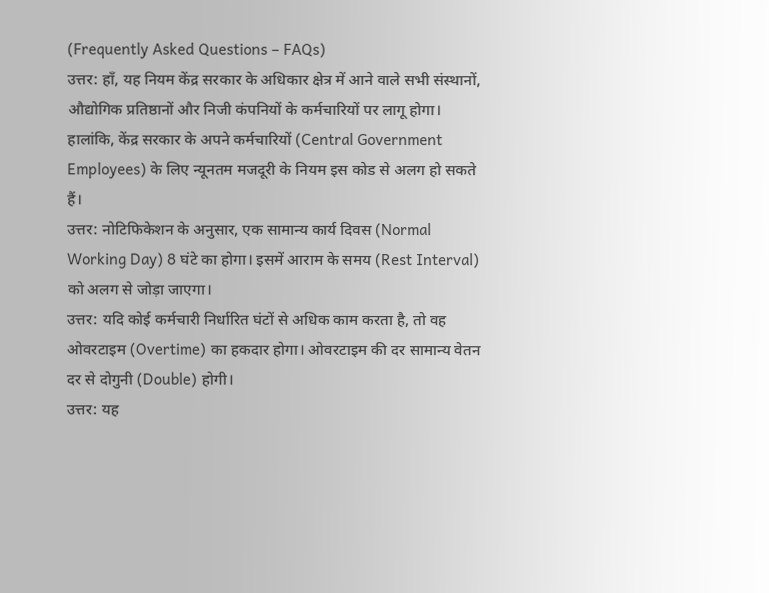(Frequently Asked Questions – FAQs)
उत्तर: हाँ, यह नियम केंद्र सरकार के अधिकार क्षेत्र में आने वाले सभी संस्थानों, औद्योगिक प्रतिष्ठानों और निजी कंपनियों के कर्मचारियों पर लागू होगा। हालांकि, केंद्र सरकार के अपने कर्मचारियों (Central Government Employees) के लिए न्यूनतम मजदूरी के नियम इस कोड से अलग हो सकते हैं।
उत्तर: नोटिफिकेशन के अनुसार, एक सामान्य कार्य दिवस (Normal Working Day) 8 घंटे का होगा। इसमें आराम के समय (Rest Interval) को अलग से जोड़ा जाएगा।
उत्तर: यदि कोई कर्मचारी निर्धारित घंटों से अधिक काम करता है, तो वह ओवरटाइम (Overtime) का हकदार होगा। ओवरटाइम की दर सामान्य वेतन दर से दोगुनी (Double) होगी।
उत्तर: यह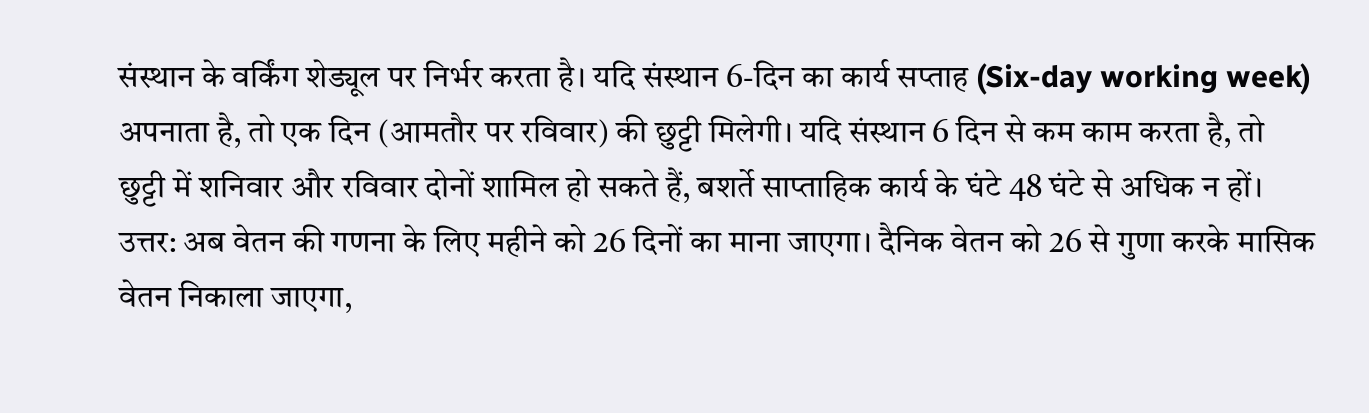संस्थान के वर्किंग शेड्यूल पर निर्भर करता है। यदि संस्थान 6-दिन का कार्य सप्ताह (Six-day working week) अपनाता है, तो एक दिन (आमतौर पर रविवार) की छुट्टी मिलेगी। यदि संस्थान 6 दिन से कम काम करता है, तो छुट्टी में शनिवार और रविवार दोनों शामिल हो सकते हैं, बशर्ते साप्ताहिक कार्य के घंटे 48 घंटे से अधिक न हों।
उत्तर: अब वेतन की गणना के लिए महीने को 26 दिनों का माना जाएगा। दैनिक वेतन को 26 से गुणा करके मासिक वेतन निकाला जाएगा,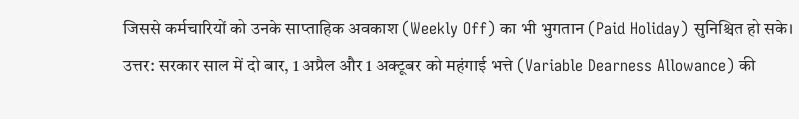जिससे कर्मचारियों को उनके साप्ताहिक अवकाश (Weekly Off) का भी भुगतान (Paid Holiday) सुनिश्चित हो सके।
उत्तर: सरकार साल में दो बार, 1 अप्रैल और 1 अक्टूबर को महंगाई भत्ते (Variable Dearness Allowance) की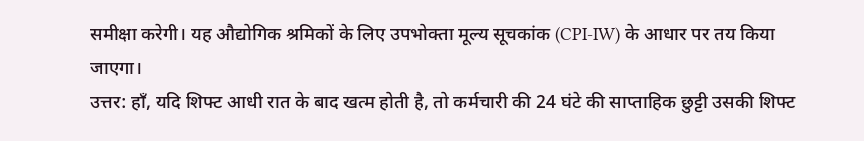समीक्षा करेगी। यह औद्योगिक श्रमिकों के लिए उपभोक्ता मूल्य सूचकांक (CPI-IW) के आधार पर तय किया जाएगा।
उत्तर: हाँ, यदि शिफ्ट आधी रात के बाद खत्म होती है, तो कर्मचारी की 24 घंटे की साप्ताहिक छुट्टी उसकी शिफ्ट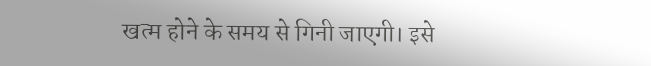खत्म होने के समय से गिनी जाएगी। इसे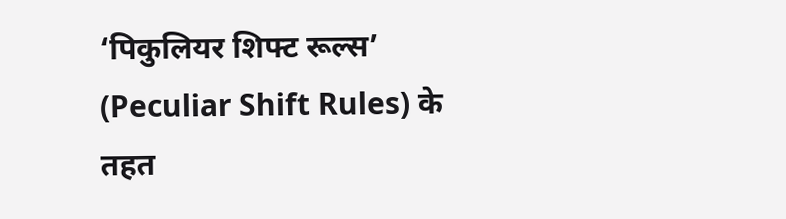‘पिकुलियर शिफ्ट रूल्स’ (Peculiar Shift Rules) के तहत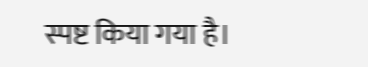स्पष्ट किया गया है।